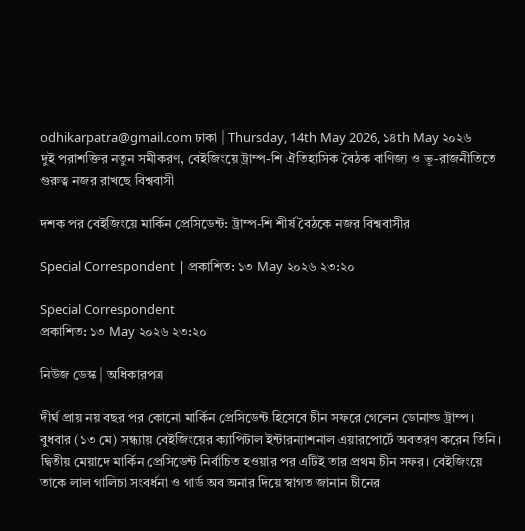odhikarpatra@gmail.com ঢাকা | Thursday, 14th May 2026, ১৪th May ২০২৬
দুই পরাশক্তির নতুন সমীকরণ, বেইজিংয়ে ট্রাম্প-শি ঐতিহাসিক বৈঠক বাণিজ্য ও ভূ-রাজনীতিতে গুরুত্ব নজর রাখছে বিশ্ববাসী

দশক পর বেইজিংয়ে মার্কিন প্রেসিডেন্ট: ট্রাম্প-শি শীর্ষ বৈঠকে নজর বিশ্ববাসীর

Special Correspondent | প্রকাশিত: ১৩ May ২০২৬ ২৩:২০

Special Correspondent
প্রকাশিত: ১৩ May ২০২৬ ২৩:২০

নিউজ ডেস্ক | অধিকারপত্র

দীর্ঘ প্রায় নয় বছর পর কোনো মার্কিন প্রেসিডেন্ট হিসেবে চীন সফরে গেলেন ডোনাল্ড ট্রাম্প। বুধবার (১৩ মে) সন্ধ্যায় বেইজিংয়ের ক্যাপিটাল ইন্টারন্যাশনাল এয়ারপোর্টে অবতরণ করেন তিনি। দ্বিতীয় মেয়াদে মার্কিন প্রেসিডেন্ট নির্বাচিত হওয়ার পর এটিই তার প্রথম চীন সফর। বেইজিংয়ে তাকে লাল গালিচা সংবর্ধনা ও গার্ড অব অনার দিয়ে স্বাগত জানান চীনের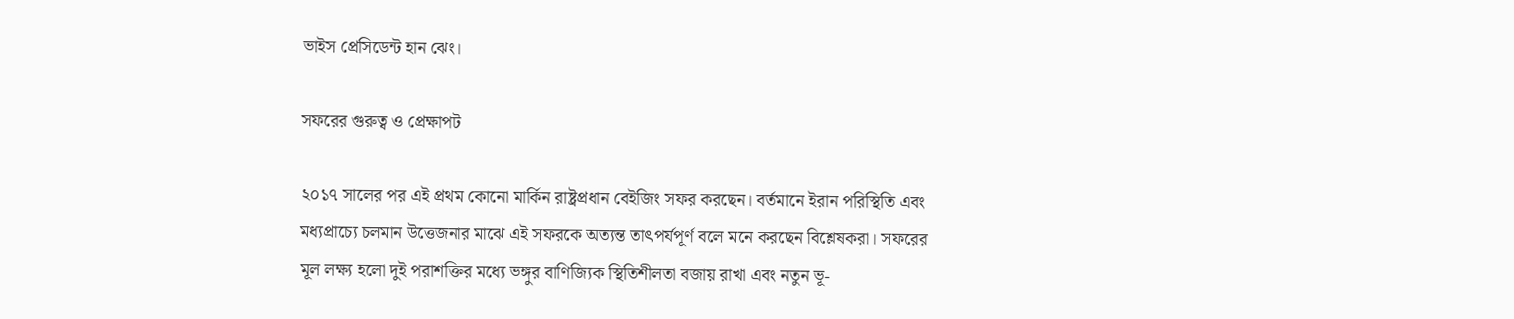ভাইস প্রেসিডেন্ট হান ঝেং।

সফরের গুরুত্ব ও প্রেক্ষাপট

২০১৭ সালের পর এই প্রথম কোনো মার্কিন রাষ্ট্রপ্রধান বেইজিং সফর করছেন। বর্তমানে ইরান পরিস্থিতি এবং মধ্যপ্রাচ্যে চলমান উত্তেজনার মাঝে এই সফরকে অত্যন্ত তাৎপর্যপূর্ণ বলে মনে করছেন বিশ্লেষকরা। সফরের মূল লক্ষ্য হলো দুই পরাশক্তির মধ্যে ভঙ্গুর বাণিজ্যিক স্থিতিশীলতা বজায় রাখা এবং নতুন ভূ-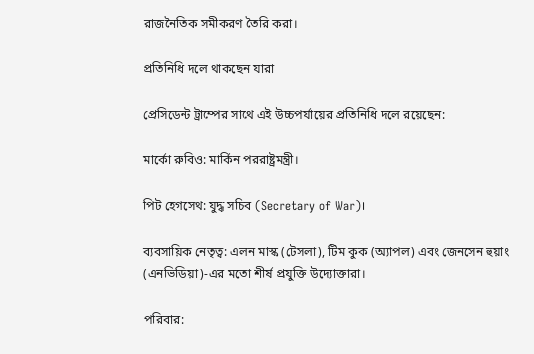রাজনৈতিক সমীকরণ তৈরি করা।

প্রতিনিধি দলে থাকছেন যারা

প্রেসিডেন্ট ট্রাম্পের সাথে এই উচ্চপর্যায়ের প্রতিনিধি দলে রয়েছেন:

মার্কো রুবিও: মার্কিন পররাষ্ট্রমন্ত্রী।

পিট হেগসেথ: যুদ্ধ সচিব (Secretary of War)।

ব্যবসায়িক নেতৃত্ব: এলন মাস্ক (টেসলা), টিম কুক (অ্যাপল) এবং জেনসেন হুয়াং (এনভিডিয়া)-এর মতো শীর্ষ প্রযুক্তি উদ্যোক্তারা।

পরিবার: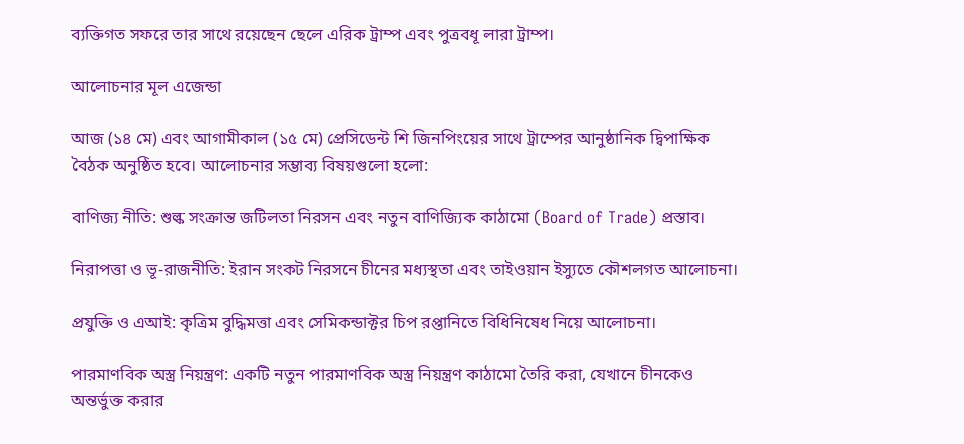ব্যক্তিগত সফরে তার সাথে রয়েছেন ছেলে এরিক ট্রাম্প এবং পুত্রবধূ লারা ট্রাম্প।

আলোচনার মূল এজেন্ডা

আজ (১৪ মে) এবং আগামীকাল (১৫ মে) প্রেসিডেন্ট শি জিনপিংয়ের সাথে ট্রাম্পের আনুষ্ঠানিক দ্বিপাক্ষিক বৈঠক অনুষ্ঠিত হবে। আলোচনার সম্ভাব্য বিষয়গুলো হলো:

বাণিজ্য নীতি: শুল্ক সংক্রান্ত জটিলতা নিরসন এবং নতুন বাণিজ্যিক কাঠামো (Board of Trade) প্রস্তাব।

নিরাপত্তা ও ভূ-রাজনীতি: ইরান সংকট নিরসনে চীনের মধ্যস্থতা এবং তাইওয়ান ইস্যুতে কৌশলগত আলোচনা।

প্রযুক্তি ও এআই: কৃত্রিম বুদ্ধিমত্তা এবং সেমিকন্ডাক্টর চিপ রপ্তানিতে বিধিনিষেধ নিয়ে আলোচনা।

পারমাণবিক অস্ত্র নিয়ন্ত্রণ: একটি নতুন পারমাণবিক অস্ত্র নিয়ন্ত্রণ কাঠামো তৈরি করা, যেখানে চীনকেও অন্তর্ভুক্ত করার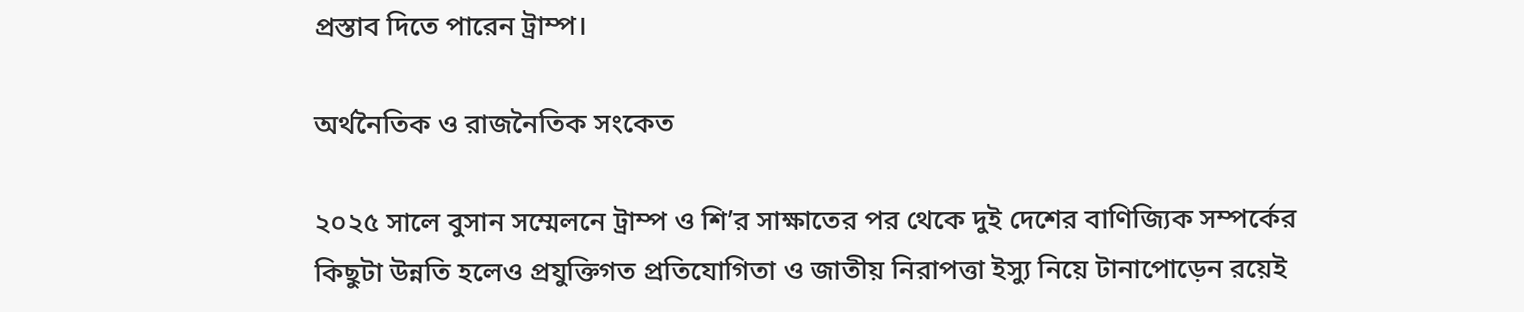প্রস্তাব দিতে পারেন ট্রাম্প।

অর্থনৈতিক ও রাজনৈতিক সংকেত

২০২৫ সালে বুসান সম্মেলনে ট্রাম্প ও শি’র সাক্ষাতের পর থেকে দুই দেশের বাণিজ্যিক সম্পর্কের কিছুটা উন্নতি হলেও প্রযুক্তিগত প্রতিযোগিতা ও জাতীয় নিরাপত্তা ইস্যু নিয়ে টানাপোড়েন রয়েই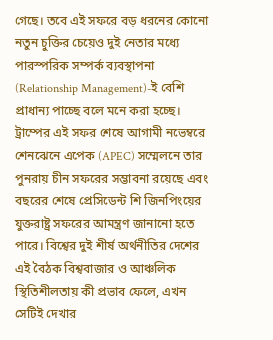গেছে। তবে এই সফরে বড় ধরনের কোনো নতুন চুক্তির চেয়েও দুই নেতার মধ্যে পারস্পরিক সম্পর্ক ব্যবস্থাপনা (Relationship Management)-ই বেশি প্রাধান্য পাচ্ছে বলে মনে করা হচ্ছে। ট্রাম্পের এই সফর শেষে আগামী নভেম্বরে শেনঝেনে এপেক (APEC) সম্মেলনে তার পুনরায় চীন সফরের সম্ভাবনা রয়েছে এবং বছরের শেষে প্রেসিডেন্ট শি জিনপিংয়ের যুক্তরাষ্ট্র সফরের আমন্ত্রণ জানানো হতে পারে। বিশ্বের দুই শীর্ষ অর্থনীতির দেশের এই বৈঠক বিশ্ববাজার ও আঞ্চলিক স্থিতিশীলতায় কী প্রভাব ফেলে, এখন সেটিই দেখার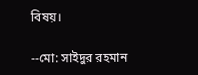বিষয়।

--মো: সাইদুর রহমান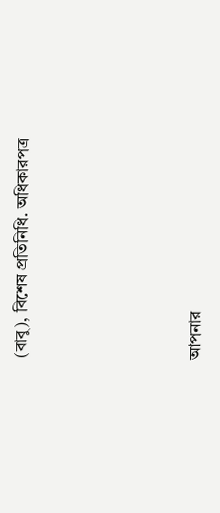(বাবু), বিশেষ প্রতিনিধি. অধিকারপত্র





আপনার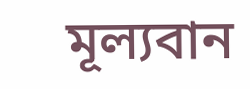মূল্যবান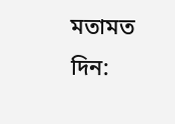মতামত দিন: